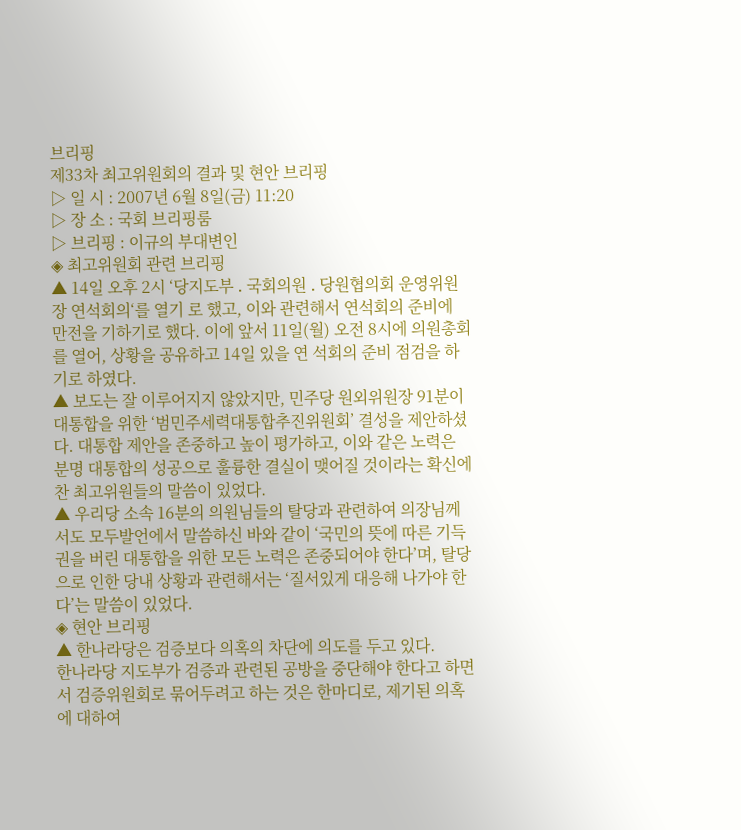브리핑
제33차 최고위원회의 결과 및 현안 브리핑
▷ 일 시 : 2007년 6월 8일(금) 11:20
▷ 장 소 : 국회 브리핑룸
▷ 브리핑 : 이규의 부대변인
◈ 최고위원회 관련 브리핑
▲ 14일 오후 2시 ‘당지도부 ․ 국회의원 ․ 당원협의회 운영위원장 연석회의‘를 열기 로 했고, 이와 관련해서 연석회의 준비에 만전을 기하기로 했다. 이에 앞서 11일(월) 오전 8시에 의원총회를 열어, 상황을 공유하고 14일 있을 연 석회의 준비 점검을 하기로 하였다.
▲ 보도는 잘 이루어지지 않았지만, 민주당 원외위원장 91분이 대통합을 위한 ‘범민주세력대통합추진위원회’ 결성을 제안하셨다. 대통합 제안을 존중하고 높이 평가하고, 이와 같은 노력은 분명 대통합의 성공으로 훌륭한 결실이 맺어질 것이라는 확신에 찬 최고위원들의 말씀이 있었다.
▲ 우리당 소속 16분의 의원님들의 탈당과 관련하여 의장님께서도 모두발언에서 말씀하신 바와 같이 ‘국민의 뜻에 따른 기득권을 버린 대통합을 위한 모든 노력은 존중되어야 한다’며, 탈당으로 인한 당내 상황과 관련해서는 ‘질서있게 대응해 나가야 한다’는 말씀이 있었다.
◈ 현안 브리핑
▲ 한나라당은 검증보다 의혹의 차단에 의도를 두고 있다.
한나라당 지도부가 검증과 관련된 공방을 중단해야 한다고 하면서 검증위원회로 묶어두려고 하는 것은 한마디로, 제기된 의혹에 대하여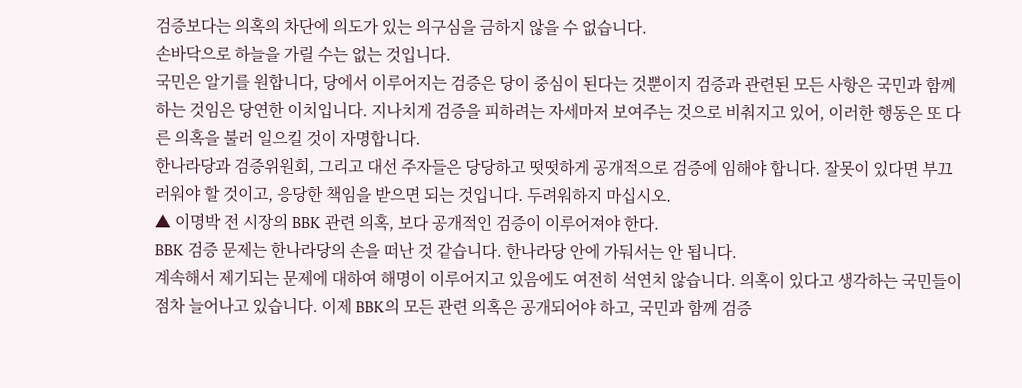검증보다는 의혹의 차단에 의도가 있는 의구심을 금하지 않을 수 없습니다.
손바닥으로 하늘을 가릴 수는 없는 것입니다.
국민은 알기를 원합니다, 당에서 이루어지는 검증은 당이 중심이 된다는 것뿐이지 검증과 관련된 모든 사항은 국민과 함께하는 것임은 당연한 이치입니다. 지나치게 검증을 피하려는 자세마저 보여주는 것으로 비춰지고 있어, 이러한 행동은 또 다른 의혹을 불러 일으킬 것이 자명합니다.
한나라당과 검증위원회, 그리고 대선 주자들은 당당하고 떳떳하게 공개적으로 검증에 임해야 합니다. 잘못이 있다면 부끄러워야 할 것이고, 응당한 책임을 받으면 되는 것입니다. 두려워하지 마십시오.
▲ 이명박 전 시장의 BBK 관련 의혹, 보다 공개적인 검증이 이루어져야 한다.
BBK 검증 문제는 한나라당의 손을 떠난 것 같습니다. 한나라당 안에 가둬서는 안 됩니다.
계속해서 제기되는 문제에 대하여 해명이 이루어지고 있음에도 여전히 석연치 않습니다. 의혹이 있다고 생각하는 국민들이 점차 늘어나고 있습니다. 이제 BBK의 모든 관련 의혹은 공개되어야 하고, 국민과 함께 검증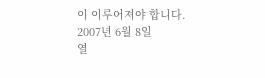이 이루어져야 합니다.
2007년 6월 8일
열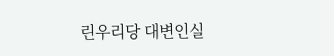린우리당 대변인실